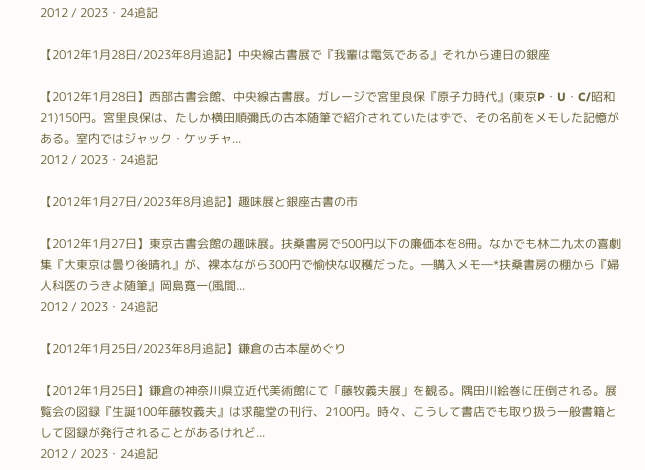2012 / 2023・24追記

【2012年1月28日/2023年8月追記】中央線古書展で『我輩は電気である』それから連日の銀座

【2012年1月28日】西部古書会館、中央線古書展。ガレージで宮里良保『原子力時代』(東京P・U・C/昭和21)150円。宮里良保は、たしか横田順彌氏の古本随筆で紹介されていたはずで、その名前をメモした記憶がある。室内ではジャック・ケッチャ...
2012 / 2023・24追記

【2012年1月27日/2023年8月追記】趣味展と銀座古書の市

【2012年1月27日】東京古書会館の趣味展。扶桑書房で500円以下の廉価本を8冊。なかでも林二九太の喜劇集『大東京は曇り後晴れ』が、裸本ながら300円で愉快な収穫だった。―購入メモ―*扶桑書房の棚から『婦人科医のうきよ随筆』岡島寛一(風間...
2012 / 2023・24追記

【2012年1月25日/2023年8月追記】鎌倉の古本屋めぐり

【2012年1月25日】鎌倉の神奈川県立近代美術館にて「藤牧義夫展」を観る。隅田川絵巻に圧倒される。展覧会の図録『生誕100年藤牧義夫』は求龍堂の刊行、2100円。時々、こうして書店でも取り扱う一般書籍として図録が発行されることがあるけれど...
2012 / 2023・24追記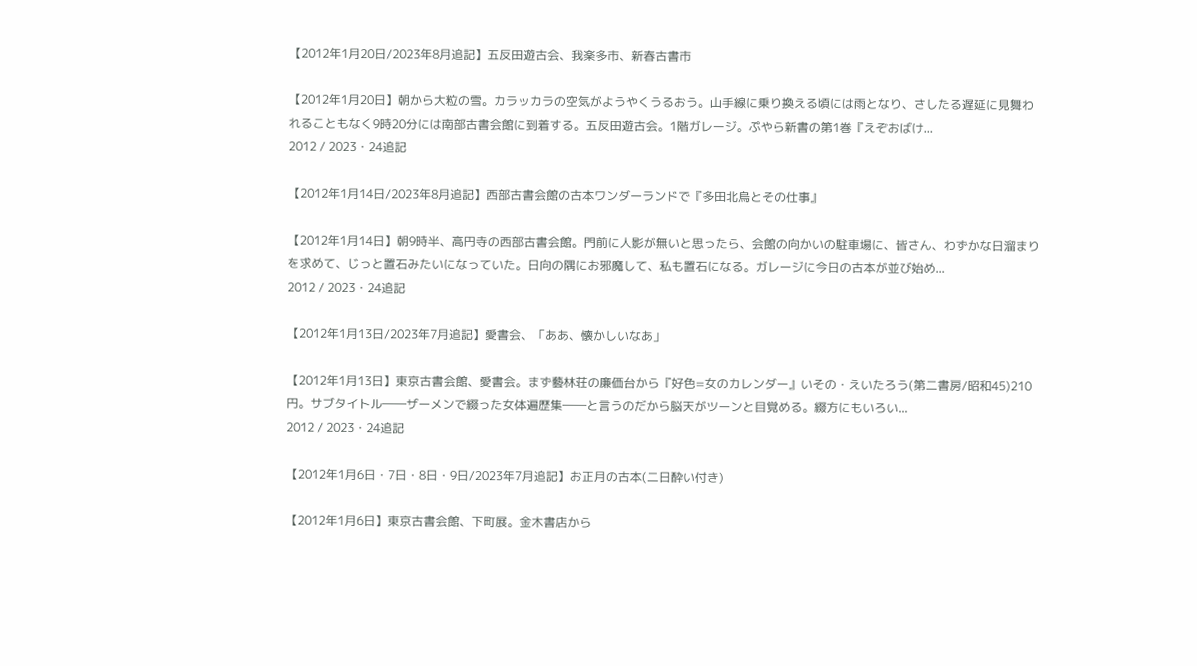【2012年1月20日/2023年8月追記】五反田遊古会、我楽多市、新春古書市

【2012年1月20日】朝から大粒の雪。カラッカラの空気がようやくうるおう。山手線に乗り換える頃には雨となり、さしたる遅延に見舞われることもなく9時20分には南部古書会館に到着する。五反田遊古会。1階ガレージ。ぷやら新書の第1巻『えぞおばけ...
2012 / 2023・24追記

【2012年1月14日/2023年8月追記】西部古書会館の古本ワンダーランドで『多田北烏とその仕事』

【2012年1月14日】朝9時半、高円寺の西部古書会館。門前に人影が無いと思ったら、会館の向かいの駐車場に、皆さん、わずかな日溜まりを求めて、じっと置石みたいになっていた。日向の隅にお邪魔して、私も置石になる。ガレージに今日の古本が並び始め...
2012 / 2023・24追記

【2012年1月13日/2023年7月追記】愛書会、「ああ、懐かしいなあ」

【2012年1月13日】東京古書会館、愛書会。まず藝林荘の廉価台から『好色=女のカレンダー』いその・えいたろう(第二書房/昭和45)210円。サブタイトル――ザーメンで綴った女体遍歴集――と言うのだから脳天がツーンと目覚める。綴方にもいろい...
2012 / 2023・24追記

【2012年1月6日・7日・8日・9日/2023年7月追記】お正月の古本(二日酔い付き)

【2012年1月6日】東京古書会館、下町展。金木書店から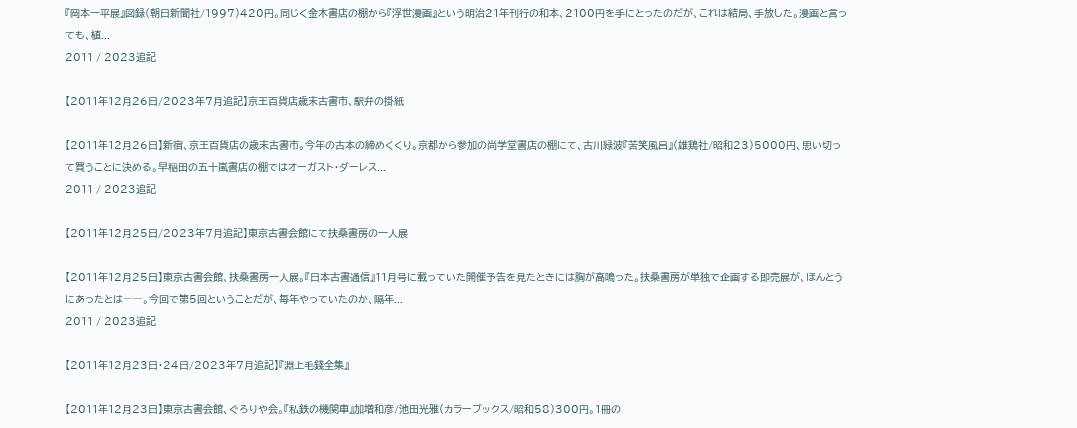『岡本一平展』図録(朝日新聞社/1997)420円。同じく金木書店の棚から『浮世漫画』という明治21年刊行の和本、2100円を手にとったのだが、これは結局、手放した。漫画と言っても、植...
2011 / 2023追記

【2011年12月26日/2023年7月追記】京王百貨店歳末古書市、駅弁の掛紙

【2011年12月26日】新宿、京王百貨店の歳末古書市。今年の古本の締めくくり。京都から参加の尚学堂書店の棚にて、古川緑波『苦笑風呂』(雄鶏社/昭和23)5000円、思い切って買うことに決める。早稲田の五十嵐書店の棚ではオーガスト・ダーレス...
2011 / 2023追記

【2011年12月25日/2023年7月追記】東京古書会館にて扶桑書房の一人展

【2011年12月25日】東京古書会館、扶桑書房一人展。『日本古書通信』11月号に載っていた開催予告を見たときには胸が高鳴った。扶桑書房が単独で企画する即売展が、ほんとうにあったとは――。今回で第5回ということだが、毎年やっていたのか、隔年...
2011 / 2023追記

【2011年12月23日・24日/2023年7月追記】『淵上毛錢全集』

【2011年12月23日】東京古書会館、ぐろりや会。『私鉄の機関車』加増和彦/池田光雅(カラーブックス/昭和58)300円。1冊の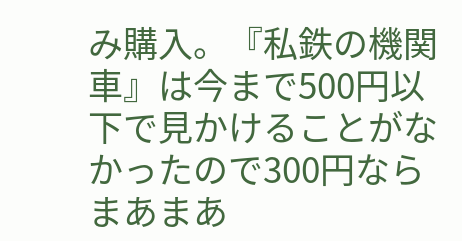み購入。『私鉄の機関車』は今まで500円以下で見かけることがなかったので300円ならまあまあ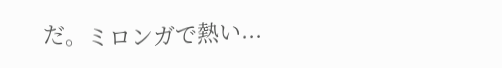だ。ミロンガで熱い...